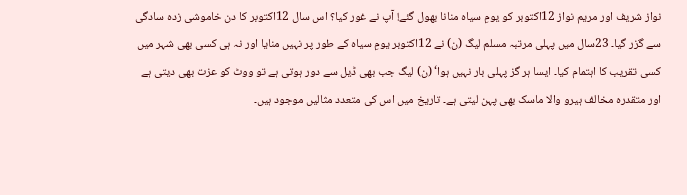نواز شریف اور مریم نواز 12اکتوبر کو یومِ سیاہ منانا بھول گئے! آپ نے غور کیا؟ اس سال 12اکتوبر کا دن خاموشی زدہ سادگی سے گزر گیا۔ 23سال میں پہلی مرتبہ مسلم لیگ (ن) نے 12اکتوبر یومِ سیاہ کے طور پر نہیں منایا اور نہ ہی کسی بھی شہر میں کسی تقریب کا اہتمام کیا۔ ایسا ہر گز پہلی بار نہیں ہوا‘ (ن) لیگ جب بھی ڈیل سے دور ہوتی ہے تو ووٹ کو عزت بھی دیتی ہے اور متقدرہ مخالف ہیرو والا ماسک بھی پہن لیتی ہے۔ تاریخ میں اس کی متعدد مثالیں موجود ہیں۔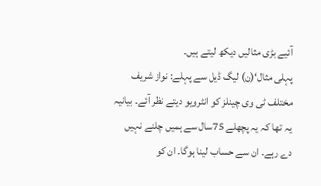آئیے بڑی مثالیں دیکھ لیتے ہیں۔
پہلی مثال‘(ن) لیگ ڈیل سے پہلے: نواز شریف مختلف ٹی وی چینلز کو انٹرویو دیتے نظر آئے۔ بیانیہ یہ تھا کہ یہ پچھلے 75سال سے ہمیں چلنے نہیں دے رہے۔ ان سے حساب لینا ہوگا۔ ان کو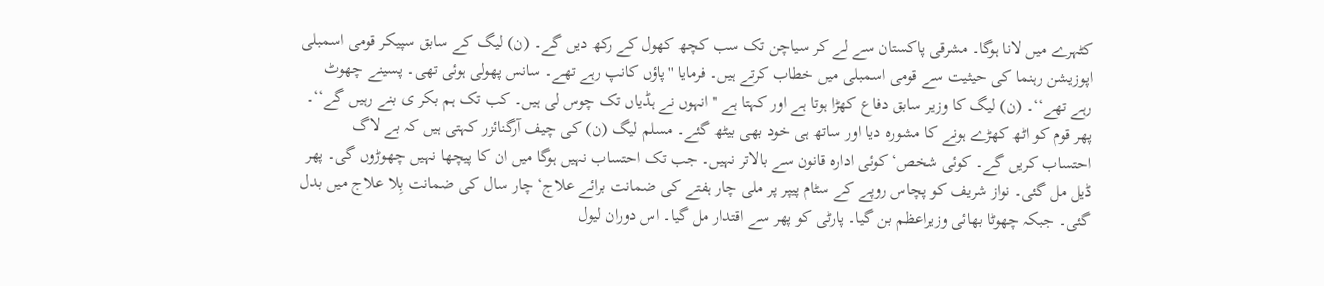کٹہرے میں لانا ہوگا۔ مشرقی پاکستان سے لے کر سیاچن تک سب کچھ کھول کے رکھ دیں گے۔ (ن) لیگ کے سابق سپیکر قومی اسمبلی اپوزیشن رہنما کی حیثیت سے قومی اسمبلی میں خطاب کرتے ہیں۔ فرمایا ''پاؤں کانپ رہے تھے۔ سانس پھولی ہوئی تھی۔ پسینے چھوٹ رہے تھے‘‘۔ (ن) لیگ کا وزیر سابق دفاع کھڑا ہوتا ہے اور کہتا ہے ''انہوں نے ہڈیاں تک چوس لی ہیں۔ کب تک ہم بکر ی بنے رہیں گے‘‘۔ پھر قوم کو اٹھ کھڑے ہونے کا مشورہ دیا اور ساتھ ہی خود بھی بیٹھ گئے۔ مسلم لیگ (ن) کی چیف آرگنائزر کہتی ہیں کہ بے لاگ احتساب کریں گے۔ کوئی شخص‘ کوئی ادارہ قانون سے بالاتر نہیں۔ جب تک احتساب نہیں ہوگا میں ان کا پیچھا نہیں چھوڑوں گی۔ پھر ڈیل مل گئی۔ نواز شریف کو پچاس روپے کے سٹام پیپر پر ملی چار ہفتے کی ضمانت برائے علاج‘ چار سال کی ضمانت بِلا علاج میں بدل گئی۔ جبکہ چھوٹا بھائی وزیراعظم بن گیا۔ پارٹی کو پھر سے اقتدار مل گیا۔ اس دوران لیول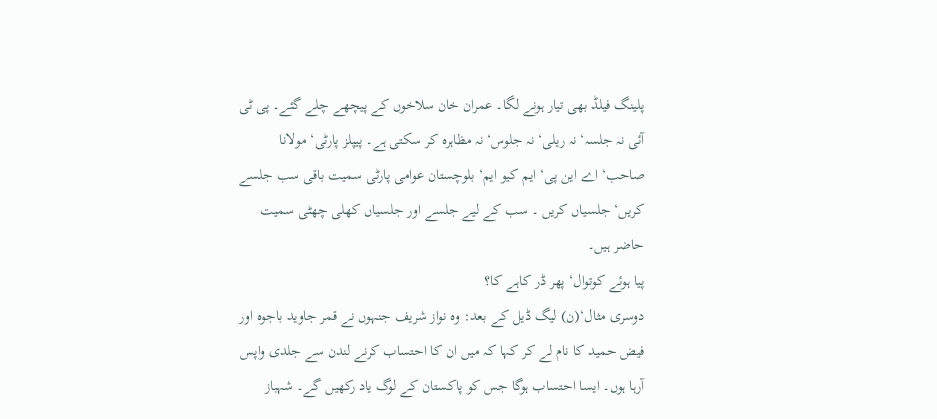پلینگ فیلڈ بھی تیار ہونے لگا۔ عمران خان سلاخوں کے پیچھے چلے گئے۔ پی ٹی آئی نہ جلسہ‘ نہ ریلی‘ نہ جلوس‘ نہ مظاہرہ کر سکتی ہے۔ پیپلز پارٹی‘ مولانا صاحب‘ اے این پی‘ ایم کیو ایم‘ بلوچستان عوامی پارٹی سمیت باقی سب جلسے کریں‘ جلسیاں کریں ۔ سب کے لیے جلسے اور جلسیاں کھلی چھٹی سمیت حاضر ہیں۔
پیا ہوئے کوتوال‘ پھر ڈر کاہے کا؟
دوسری مثال‘(ن) لیگ ڈیل کے بعد: وہ نواز شریف جنہوں نے قمر جاوید باجوہ اور فیض حمید کا نام لے کر کہا کہ میں ان کا احتساب کرنے لندن سے جلدی واپس آرہا ہوں۔ ایسا احتساب ہوگا جس کو پاکستان کے لوگ یاد رکھیں گے۔ شہباز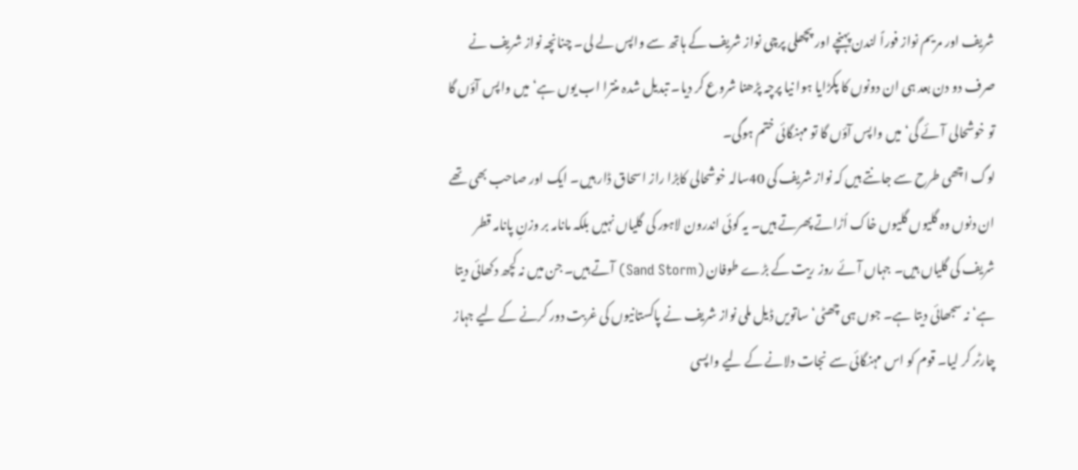شریف اور مریم نواز فوراً لندن پہنچے اور پچھلی پرچی نواز شریف کے ہاتھ سے واپس لے لی۔ چنانچہ نواز شریف نے صرف دو دن بعد ہی ان دونوں کا پکڑایا ہوا نیا پرچہ پڑھنا شروع کر دیا۔ تبدیل شدہ منترا اب یوں ہے‘ میں واپس آؤں گا تو خوشحالی آئے گی‘ میں واپس آؤں گا تو مہنگائی ختم ہوگی۔
لوگ اچھی طرح سے جانتے ہیں کہ نواز شریف کی 40سالہ خوشحالی کابڑا راز اسحاق ڈار ہیں۔ ایک اور صاحب بھی تھے ان دنوں وہ گلیوں گلیوں خاک اُڑاتے پھرتے ہیں۔ یہ کوئی اندرون لاہور کی گلیاں نہیں بلکہ مانامہ بر وزنِ پانامہ قطر شریف کی گلیاں ہیں۔ جہاں آئے روز ریت کے بڑے طوفان (Sand Storm) آتے ہیں۔ جن میں نہ کچھ دکھائی دیتا ہے‘ نہ سجھائی دیتا ہے۔ جوں ہی چھٹی‘ ساتویں ڈیل ملی نواز شریف نے پاکستانیوں کی غربت دور کرنے کے لیے جہاز چارٹر کر لیا۔ قوم کو اس مہنگائی سے نجات دلانے کے لیے واپسی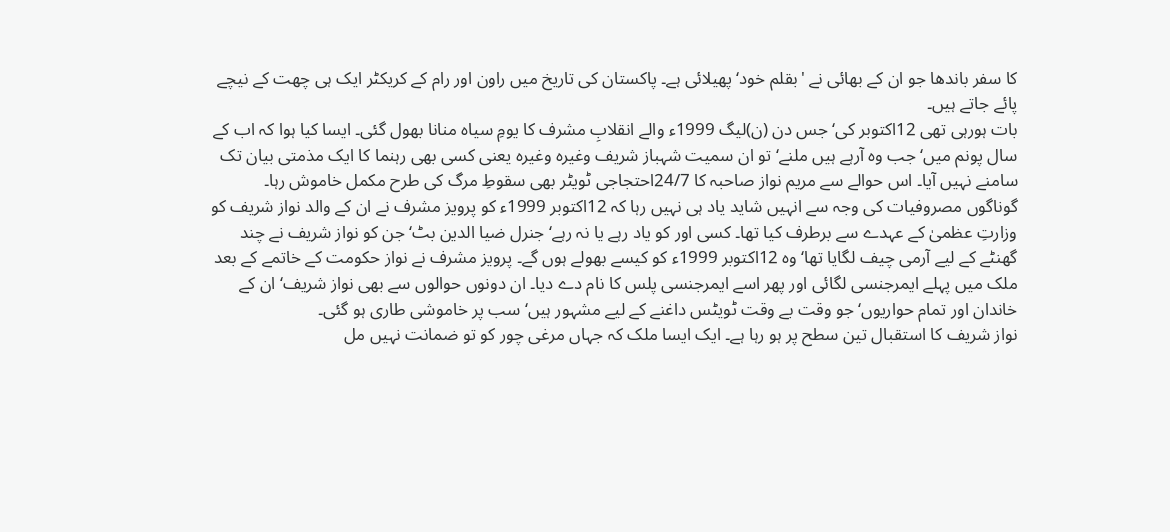کا سفر باندھا جو ان کے بھائی نے 'بقلم خود‘ پھیلائی ہے۔ پاکستان کی تاریخ میں راون اور رام کے کریکٹر ایک ہی چھت کے نیچے پائے جاتے ہیں۔
بات ہورہی تھی 12اکتوبر کی‘ جس دن (ن)لیگ 1999ء والے انقلابِ مشرف کا یومِ سیاہ منانا بھول گئی۔ ایسا کیا ہوا کہ اب کے سال پونم میں‘ جب وہ آرہے ہیں ملنے‘ تو ان سمیت شہباز شریف وغیرہ وغیرہ یعنی کسی بھی رہنما کا ایک مذمتی بیان تک سامنے نہیں آیا۔ اس حوالے سے مریم نواز صاحبہ کا 24/7احتجاجی ٹویٹر بھی سقوطِ مرگ کی طرح مکمل خاموش رہا۔ گوناگوں مصروفیات کی وجہ سے انہیں شاید یاد ہی نہیں رہا کہ 12اکتوبر 1999ء کو پرویز مشرف نے ان کے والد نواز شریف کو وزارتِ عظمیٰ کے عہدے سے برطرف کیا تھا۔ کسی اور کو یاد رہے یا نہ رہے‘ جنرل ضیا الدین بٹ‘ جن کو نواز شریف نے چند گھنٹے کے لیے آرمی چیف لگایا تھا‘ وہ 12اکتوبر 1999ء کو کیسے بھولے ہوں گے۔ پرویز مشرف نے نواز حکومت کے خاتمے کے بعد ملک میں پہلے ایمرجنسی لگائی اور پھر اسے ایمرجنسی پلس کا نام دے دیا۔ ان دونوں حوالوں سے بھی نواز شریف‘ ان کے خاندان اور تمام حواریوں‘ جو وقت بے وقت ٹویٹس داغنے کے لیے مشہور ہیں‘ سب پر خاموشی طاری ہو گئی۔
نواز شریف کا استقبال تین سطح پر ہو رہا ہے۔ ایک ایسا ملک کہ جہاں مرغی چور کو تو ضمانت نہیں مل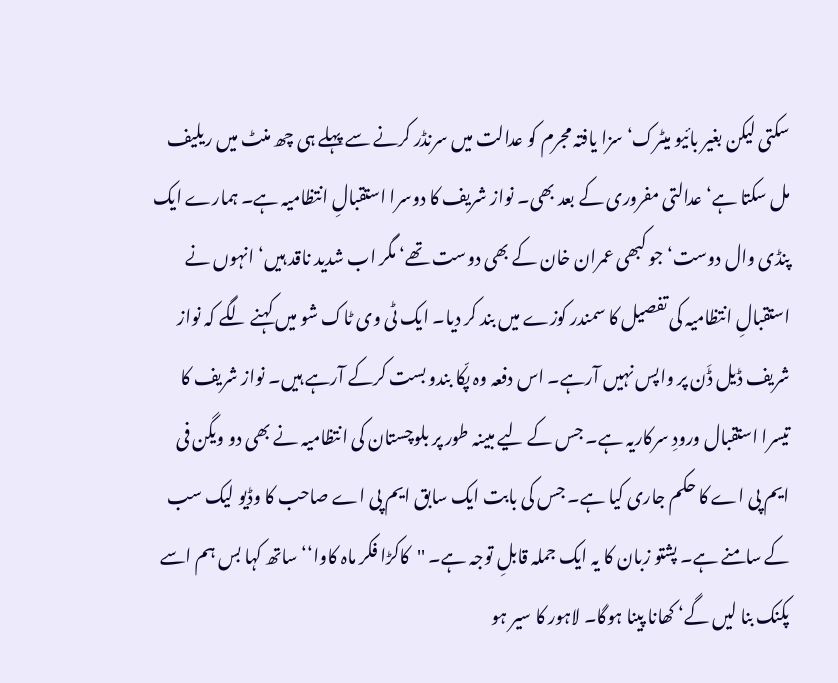سکتی لیکن بغیر بائیو میٹرک‘ سزا یافتہ مجرم کو عدالت میں سرنڈر کرنے سے پہلے ہی چھ منٹ میں ریلیف مل سکتا ہے‘ عدالتی مفروری کے بعد بھی۔ نواز شریف کا دوسرا استقبالِ انتظامیہ ہے۔ ہمارے ایک پنڈی وال دوست‘ جو کبھی عمران خان کے بھی دوست تھے‘ مگر اب شدید ناقد ہیں‘ انہوں نے استقبالِ انتظامیہ کی تفصیل کا سمندر کوزے میں بند کر دیا۔ ایک ٹی وی ٹاک شو میں کہنے لگے کہ نواز شریف ڈیل ڈَن پر واپس نہیں آرہے۔ اس دفعہ وہ پکّا بندو بست کرکے آرہے ہیں۔ نواز شریف کا تیسرا استقبال ورودِ سرکاریہ ہے۔ جس کے لیے مبینہ طور پر بلوچستان کی انتظامیہ نے بھی دو ویگن فی ایم پی اے کا حکم جاری کیا ہے۔ جس کی بابت ایک سابق ایم پی اے صاحب کا وڈیو لیک سب کے سامنے ہے۔ پشتو زبان کا یہ ایک جملہ قابلِ توجہ ہے۔ ''کاکڑا فکر ماہ کاوا‘‘ ساتھ کہا بس ہم اسے پکنک بنا لیں گے‘ کھانا پینا ہوگا۔ لاہور کا سیر ہو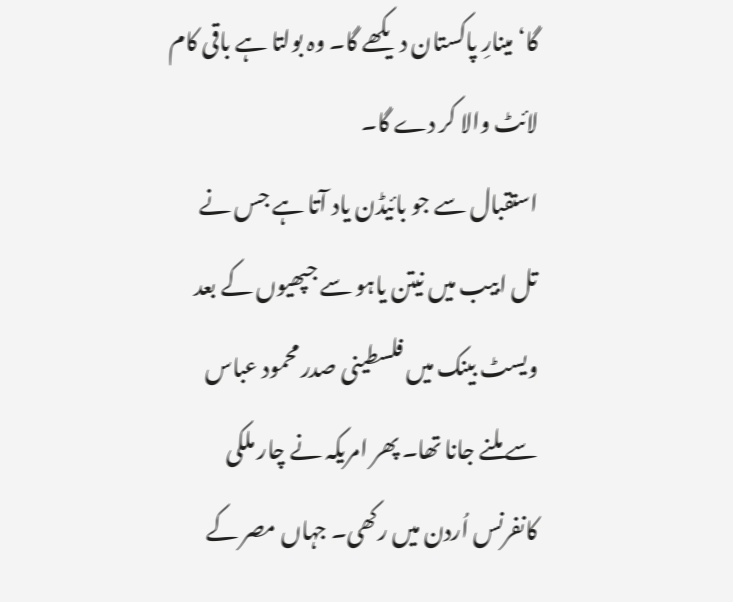گا‘ مینارِ پاکستان دیکھے گا۔ وہ بولتا ہے باقی کام لائٹ والا کر دے گا۔
استقبال سے جو بائیڈن یاد آتا ہے جس نے تل ابیب میں نیتن یاہو سے جپھیوں کے بعد ویسٹ بینک میں فلسطینی صدر محمود عباس سے ملنے جانا تھا۔ پھر امریکہ نے چار ملکی کانفرنس اُردن میں رکھی۔ جہاں مصر کے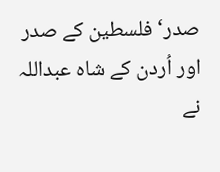صدر‘ فلسطین کے صدر اور اُردن کے شاہ عبداللہ نے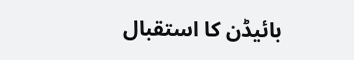بائیڈن کا استقبال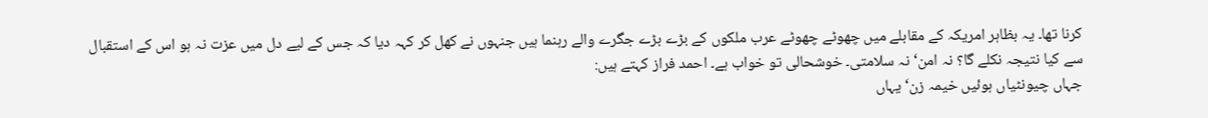کرنا تھا۔ یہ بظاہر امریکہ کے مقابلے میں چھوٹے چھوٹے عرب ملکوں کے بڑے بڑے جگرے والے رہنما ہیں جنہوں نے کھل کر کہہ دیا کہ جس کے لیے دل میں عزت نہ ہو اس کے استقبال سے کیا نتیجہ نکلے گا؟ نہ امن‘ نہ سلامتی۔ خوشحالی تو خواب ہے۔ احمد فراز کہتے ہیں:
جہاں چیونٹیاں ہوئیں خیمہ زن‘ یہاں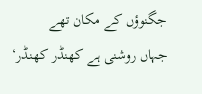جگنوؤں کے مکان تھے
جہاں روشنی ہے کھنڈر کھنڈر‘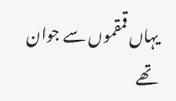یہاں قمقموں سے جوان تھے